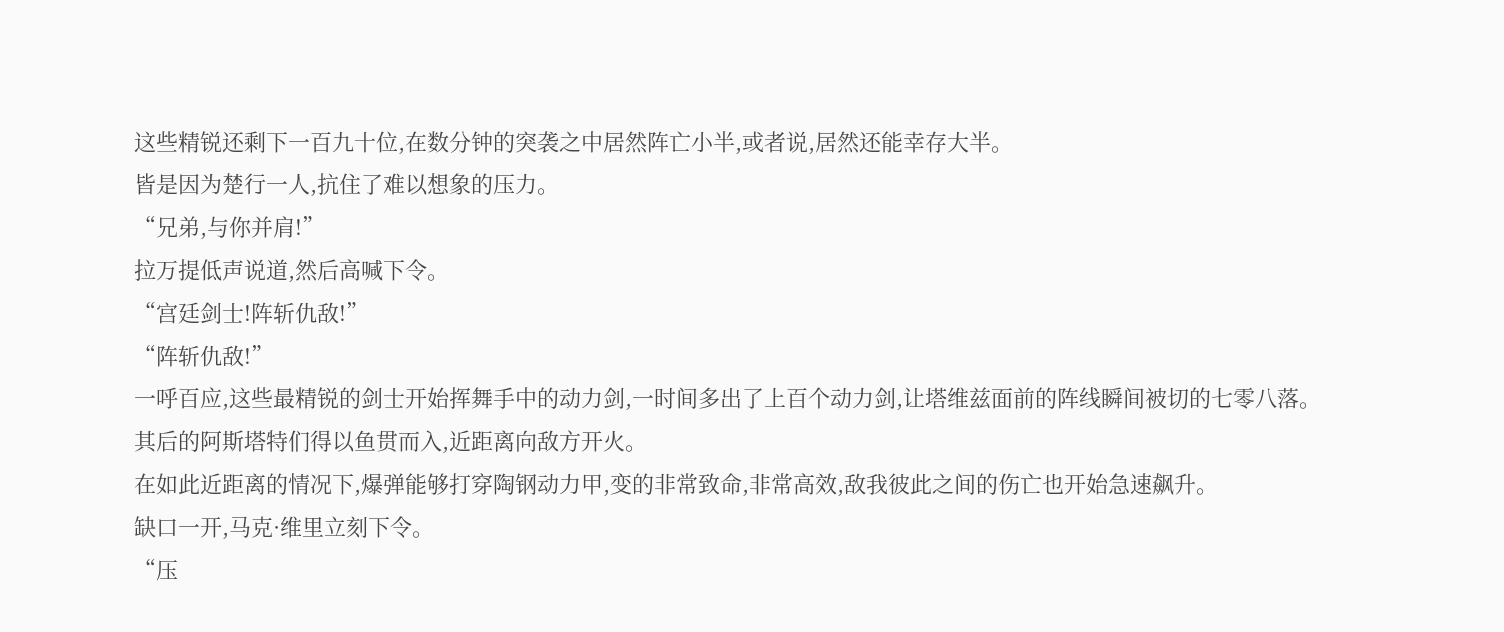这些精锐还剩下一百九十位,在数分钟的突袭之中居然阵亡小半,或者说,居然还能幸存大半。
皆是因为楚行一人,抗住了难以想象的压力。
“兄弟,与你并肩!”
拉万提低声说道,然后高喊下令。
“宫廷剑士!阵斩仇敌!”
“阵斩仇敌!”
一呼百应,这些最精锐的剑士开始挥舞手中的动力剑,一时间多出了上百个动力剑,让塔维兹面前的阵线瞬间被切的七零八落。
其后的阿斯塔特们得以鱼贯而入,近距离向敌方开火。
在如此近距离的情况下,爆弹能够打穿陶钢动力甲,变的非常致命,非常高效,敌我彼此之间的伤亡也开始急速飙升。
缺口一开,马克·维里立刻下令。
“压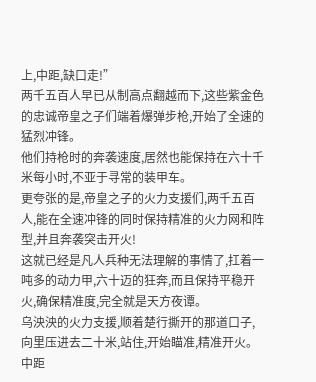上,中距,缺口走!”
两千五百人早已从制高点翻越而下,这些紫金色的忠诚帝皇之子们端着爆弹步枪,开始了全速的猛烈冲锋。
他们持枪时的奔袭速度,居然也能保持在六十千米每小时,不亚于寻常的装甲车。
更夸张的是,帝皇之子的火力支援们,两千五百人,能在全速冲锋的同时保持精准的火力网和阵型,并且奔袭突击开火!
这就已经是凡人兵种无法理解的事情了,扛着一吨多的动力甲,六十迈的狂奔,而且保持平稳开火,确保精准度,完全就是天方夜谭。
乌泱泱的火力支援,顺着楚行撕开的那道口子,向里压进去二十米,站住,开始瞄准,精准开火。
中距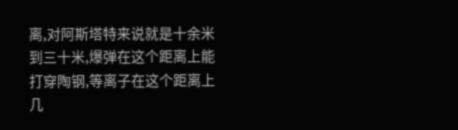离,对阿斯塔特来说就是十余米到三十米,爆弹在这个距离上能打穿陶钢,等离子在这个距离上几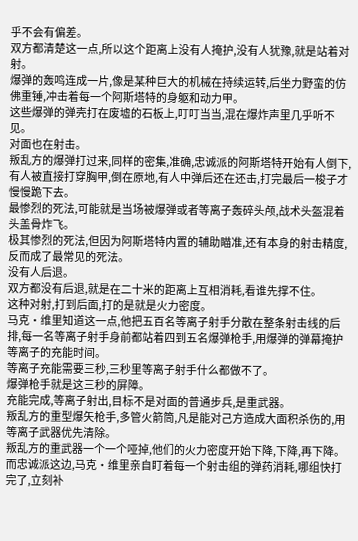乎不会有偏差。
双方都清楚这一点,所以这个距离上没有人掩护,没有人犹豫,就是站着对射。
爆弹的轰鸣连成一片,像是某种巨大的机械在持续运转,后坐力野蛮的仿佛重锤,冲击着每一个阿斯塔特的身躯和动力甲。
这些爆弹的弹壳打在废墟的石板上,叮叮当当,混在爆炸声里几乎听不见。
对面也在射击。
叛乱方的爆弹打过来,同样的密集,准确,忠诚派的阿斯塔特开始有人倒下,有人被直接打穿胸甲,倒在原地,有人中弹后还在还击,打完最后一梭子才慢慢跪下去。
最惨烈的死法,可能就是当场被爆弹或者等离子轰碎头颅,战术头盔混着头盖骨炸飞。
极其惨烈的死法,但因为阿斯塔特内置的辅助瞄准,还有本身的射击精度,反而成了最常见的死法。
没有人后退。
双方都没有后退,就是在二十米的距离上互相消耗,看谁先撑不住。
这种对射,打到后面,打的是就是火力密度。
马克·维里知道这一点,他把五百名等离子射手分散在整条射击线的后排,每一名等离子射手身前都站着四到五名爆弹枪手,用爆弹的弹幕掩护等离子的充能时间。
等离子充能需要三秒,三秒里等离子射手什么都做不了。
爆弹枪手就是这三秒的屏障。
充能完成,等离子射出,目标不是对面的普通步兵,是重武器。
叛乱方的重型爆矢枪手,多管火箭筒,凡是能对己方造成大面积杀伤的,用等离子武器优先清除。
叛乱方的重武器一个一个哑掉,他们的火力密度开始下降,下降,再下降。
而忠诚派这边,马克·维里亲自盯着每一个射击组的弹药消耗,哪组快打完了,立刻补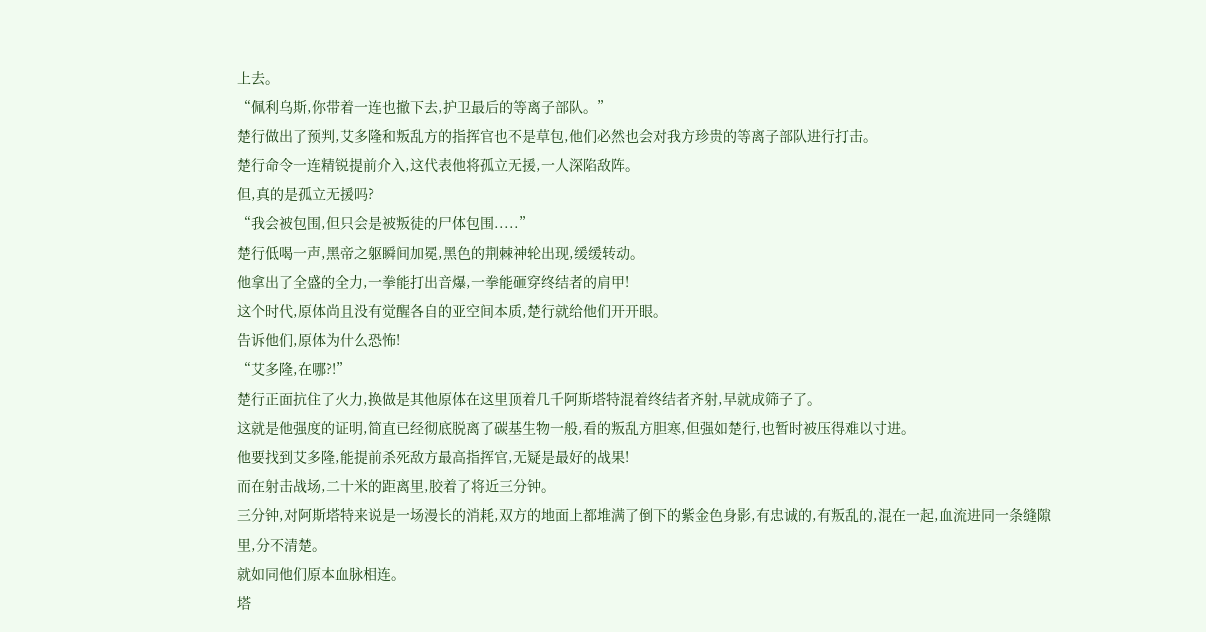上去。
“佩利乌斯,你带着一连也撤下去,护卫最后的等离子部队。”
楚行做出了预判,艾多隆和叛乱方的指挥官也不是草包,他们必然也会对我方珍贵的等离子部队进行打击。
楚行命令一连精锐提前介入,这代表他将孤立无援,一人深陷敌阵。
但,真的是孤立无援吗?
“我会被包围,但只会是被叛徒的尸体包围.....”
楚行低喝一声,黑帝之躯瞬间加冕,黑色的荆棘神轮出现,缓缓转动。
他拿出了全盛的全力,一拳能打出音爆,一拳能砸穿终结者的肩甲!
这个时代,原体尚且没有觉醒各自的亚空间本质,楚行就给他们开开眼。
告诉他们,原体为什么恐怖!
“艾多隆,在哪?!”
楚行正面抗住了火力,换做是其他原体在这里顶着几千阿斯塔特混着终结者齐射,早就成筛子了。
这就是他强度的证明,简直已经彻底脱离了碳基生物一般,看的叛乱方胆寒,但强如楚行,也暂时被压得难以寸进。
他要找到艾多隆,能提前杀死敌方最高指挥官,无疑是最好的战果!
而在射击战场,二十米的距离里,胶着了将近三分钟。
三分钟,对阿斯塔特来说是一场漫长的消耗,双方的地面上都堆满了倒下的紫金色身影,有忠诚的,有叛乱的,混在一起,血流进同一条缝隙里,分不清楚。
就如同他们原本血脉相连。
塔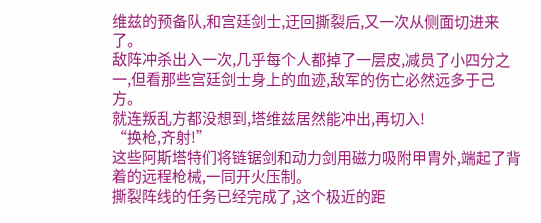维兹的预备队,和宫廷剑士,迂回撕裂后,又一次从侧面切进来了。
敌阵冲杀出入一次,几乎每个人都掉了一层皮,减员了小四分之一,但看那些宫廷剑士身上的血迹,敌军的伤亡必然远多于己方。
就连叛乱方都没想到,塔维兹居然能冲出,再切入!
“换枪,齐射!”
这些阿斯塔特们将链锯剑和动力剑用磁力吸附甲胄外,端起了背着的远程枪械,一同开火压制。
撕裂阵线的任务已经完成了,这个极近的距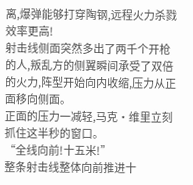离,爆弹能够打穿陶钢,远程火力杀戮效率更高!
射击线侧面突然多出了两千个开枪的人,叛乱方的侧翼瞬间承受了双倍的火力,阵型开始向内收缩,压力从正面移向侧面。
正面的压力一减轻,马克·维里立刻抓住这半秒的窗口。
“全线向前!十五米!”
整条射击线整体向前推进十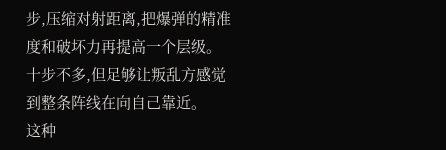步,压缩对射距离,把爆弹的精准度和破坏力再提高一个层级。
十步不多,但足够让叛乱方感觉到整条阵线在向自己靠近。
这种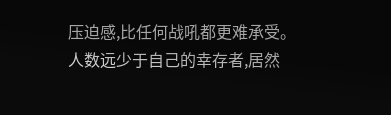压迫感,比任何战吼都更难承受。
人数远少于自己的幸存者,居然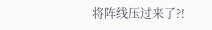将阵线压过来了?!